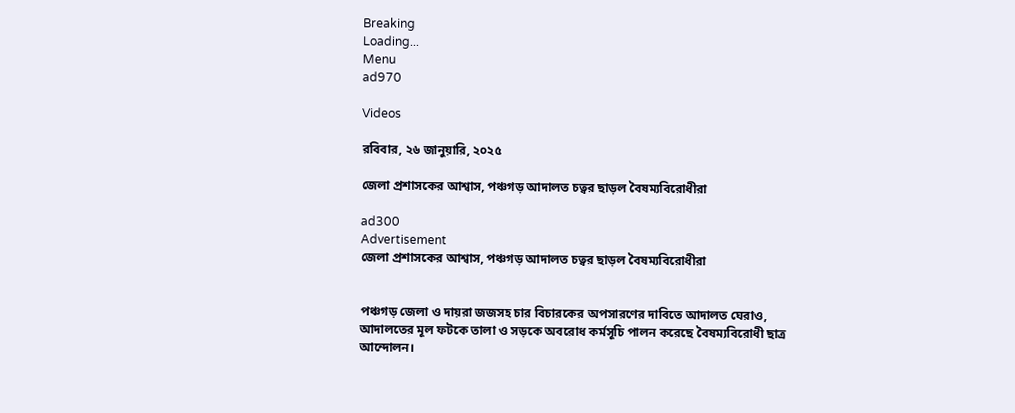Breaking
Loading...
Menu
ad970

Videos

রবিবার, ২৬ জানুয়ারি, ২০২৫

জেলা প্রশাসকের আশ্বাস, পঞ্চগড় আদালত চত্বর ছাড়ল বৈষম্যবিরোধীরা

ad300
Advertisement
জেলা প্রশাসকের আশ্বাস, পঞ্চগড় আদালত চত্বর ছাড়ল বৈষম্যবিরোধীরা


পঞ্চগড় জেলা ও দায়রা জজসহ চার বিচারকের অপসারণের দাবিতে আদালত ঘেরাও, আদালতের মূল ফটকে তালা ও সড়কে অবরোধ কর্মসূচি পালন করেছে বৈষম্যবিরোধী ছাত্র আন্দোলন।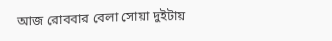আজ রোববার বেলা সোয়া দুইটায়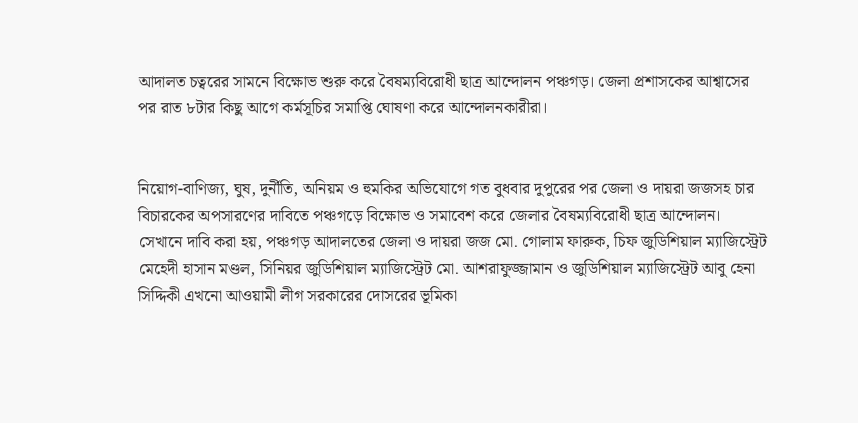আদালত চত্বরের সামনে বিক্ষোভ শুরু করে বৈষম্যবিরোধী ছাত্র আন্দোলন পঞ্চগড়। জেলা প্রশাসকের আশ্বাসের পর রাত ৮টার কিছু আগে কর্মসূচির সমাপ্তি ঘোষণা করে আন্দোলনকারীরা।


নিয়োগ-বাণিজ্য, ঘুষ, দুর্নীতি, অনিয়ম ও হুমকির অভিযোগে গত বুধবার দুপুরের পর জেলা ও দায়রা জজসহ চার বিচারকের অপসারণের দাবিতে পঞ্চগড়ে বিক্ষোভ ও সমাবেশ করে জেলার বৈষম্যবিরোধী ছাত্র আন্দোলন। সেখানে দাবি করা হয়, পঞ্চগড় আদালতের জেলা ও দায়রা জজ মো. গোলাম ফারুক, চিফ জুডিশিয়াল ম্যাজিস্ট্রেট মেহেদী হাসান মণ্ডল, সিনিয়র জুডিশিয়াল ম্যাজিস্ট্রেট মো. আশরাফুজ্জামান ও জুডিশিয়াল ম্যাজিস্ট্রেট আবু হেনা সিদ্দিকী এখনো আওয়ামী লীগ সরকারের দোসরের ভূমিকা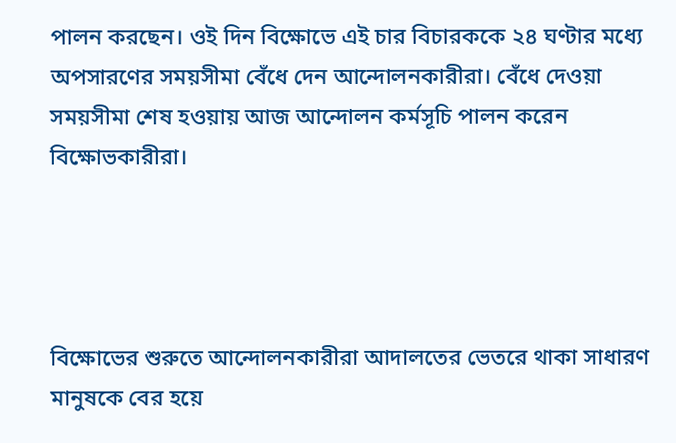পালন করছেন। ওই দিন বিক্ষোভে এই চার বিচারককে ২৪ ঘণ্টার মধ্যে অপসারণের সময়সীমা বেঁধে দেন আন্দোলনকারীরা। বেঁধে দেওয়া সময়সীমা শেষ হওয়ায় আজ আন্দোলন কর্মসূচি পালন করেন বিক্ষোভকারীরা।




বিক্ষোভের শুরুতে আন্দোলনকারীরা আদালতের ভেতরে থাকা সাধারণ মানুষকে বের হয়ে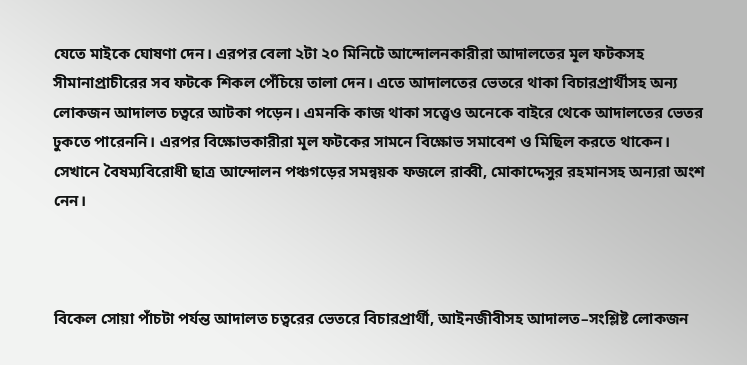যেতে মাইকে ঘোষণা দেন। এরপর বেলা ২টা ২০ মিনিটে আন্দোলনকারীরা আদালতের মূল ফটকসহ সীমানাপ্রাচীরের সব ফটকে শিকল পেঁচিয়ে তালা দেন। এতে আদালতের ভেতরে থাকা বিচারপ্রার্থীসহ অন্য লোকজন আদালত চত্বরে আটকা পড়েন। এমনকি কাজ থাকা সত্ত্বেও অনেকে বাইরে থেকে আদালতের ভেতর ঢুকতে পারেননি। এরপর বিক্ষোভকারীরা মূল ফটকের সামনে বিক্ষোভ সমাবেশ ও মিছিল করতে থাকেন। সেখানে বৈষম্যবিরোধী ছাত্র আন্দোলন পঞ্চগড়ের সমন্বয়ক ফজলে রাব্বী, মোকাদ্দেসুর রহমানসহ অন্যরা অংশ নেন।



বিকেল সোয়া পাঁচটা পর্যন্ত আদালত চত্বরের ভেতরে বিচারপ্রার্থী, আইনজীবীসহ আদালত–সংশ্লিষ্ট লোকজন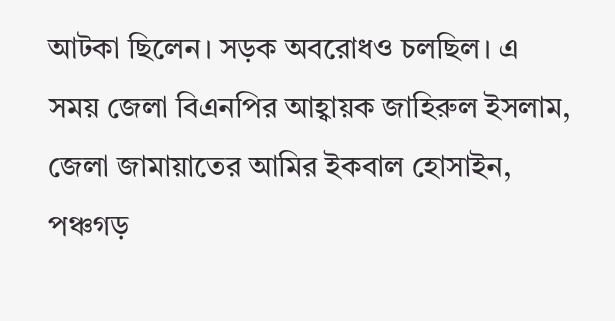আটকা ছিলেন। সড়ক অবরোধও চলছিল। এ সময় জেলা বিএনপির আহ্বায়ক জাহিরুল ইসলাম, জেলা জামায়াতের আমির ইকবাল হোসাইন, পঞ্চগড়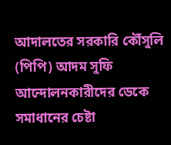আদালতের সরকারি কৌঁসুলি (পিপি) আদম সুফি আন্দোলনকারীদের ডেকে সমাধানের চেষ্টা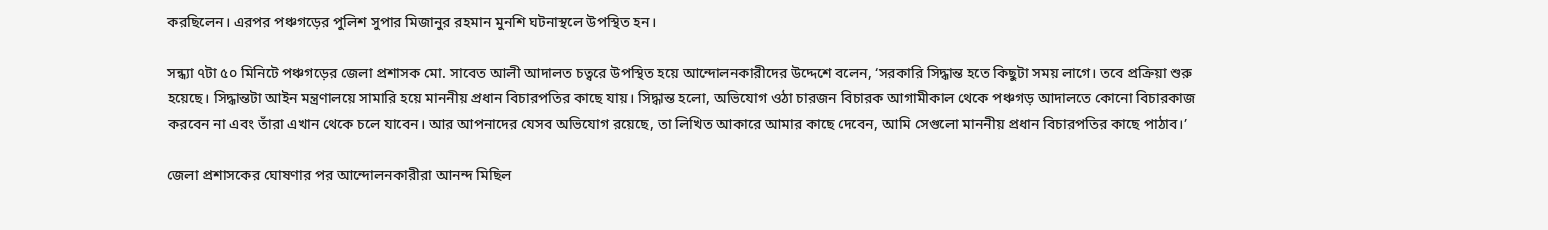করছিলেন। এরপর পঞ্চগড়ের পুলিশ সুপার মিজানুর রহমান মুনশি ঘটনাস্থলে উপস্থিত হন।

সন্ধ্যা ৭টা ৫০ মিনিটে পঞ্চগড়ের জেলা প্রশাসক মো. সাবেত আলী আদালত চত্বরে উপস্থিত হয়ে আন্দোলনকারীদের উদ্দেশে বলেন, ‘সরকারি সিদ্ধান্ত হতে কিছুটা সময় লাগে। তবে প্রক্রিয়া শুরু হয়েছে। সিদ্ধান্তটা আইন মন্ত্রণালয়ে সামারি হয়ে মাননীয় প্রধান বিচারপতির কাছে যায়। সিদ্ধান্ত হলো, অভিযোগ ওঠা চারজন বিচারক আগামীকাল থেকে পঞ্চগড় আদালতে কোনো বিচারকাজ করবেন না এবং তাঁরা এখান থেকে চলে যাবেন। আর আপনাদের যেসব অভিযোগ রয়েছে, তা লিখিত আকারে আমার কাছে দেবেন, আমি সেগুলো মাননীয় প্রধান বিচারপতির কাছে পাঠাব।’

জেলা প্রশাসকের ঘোষণার পর আন্দোলনকারীরা আনন্দ মিছিল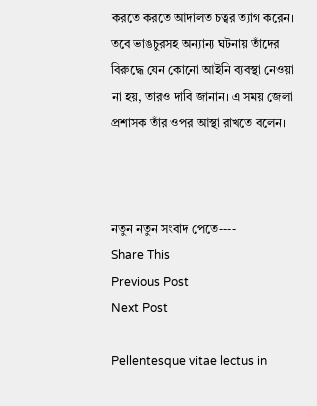করতে করতে আদালত চত্বর ত্যাগ করেন। তবে ভাঙচুরসহ অন্যান্য ঘটনায় তাঁদের বিরুদ্ধে যেন কোনো আইনি ব্যবস্থা নেওয়া না হয়, তারও দাবি জানান। এ সময় জেলা প্রশাসক তাঁর ওপর আস্থা রাখতে বলেন।



নতুন নতুন সংবাদ পেতে----
Share This
Previous Post
Next Post

Pellentesque vitae lectus in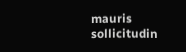mauris sollicitudin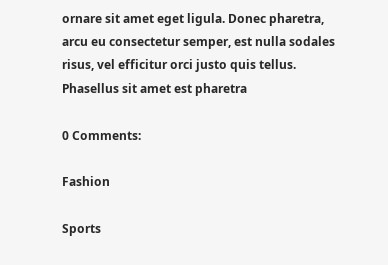ornare sit amet eget ligula. Donec pharetra, arcu eu consectetur semper, est nulla sodales risus, vel efficitur orci justo quis tellus. Phasellus sit amet est pharetra

0 Comments:

Fashion

Sports